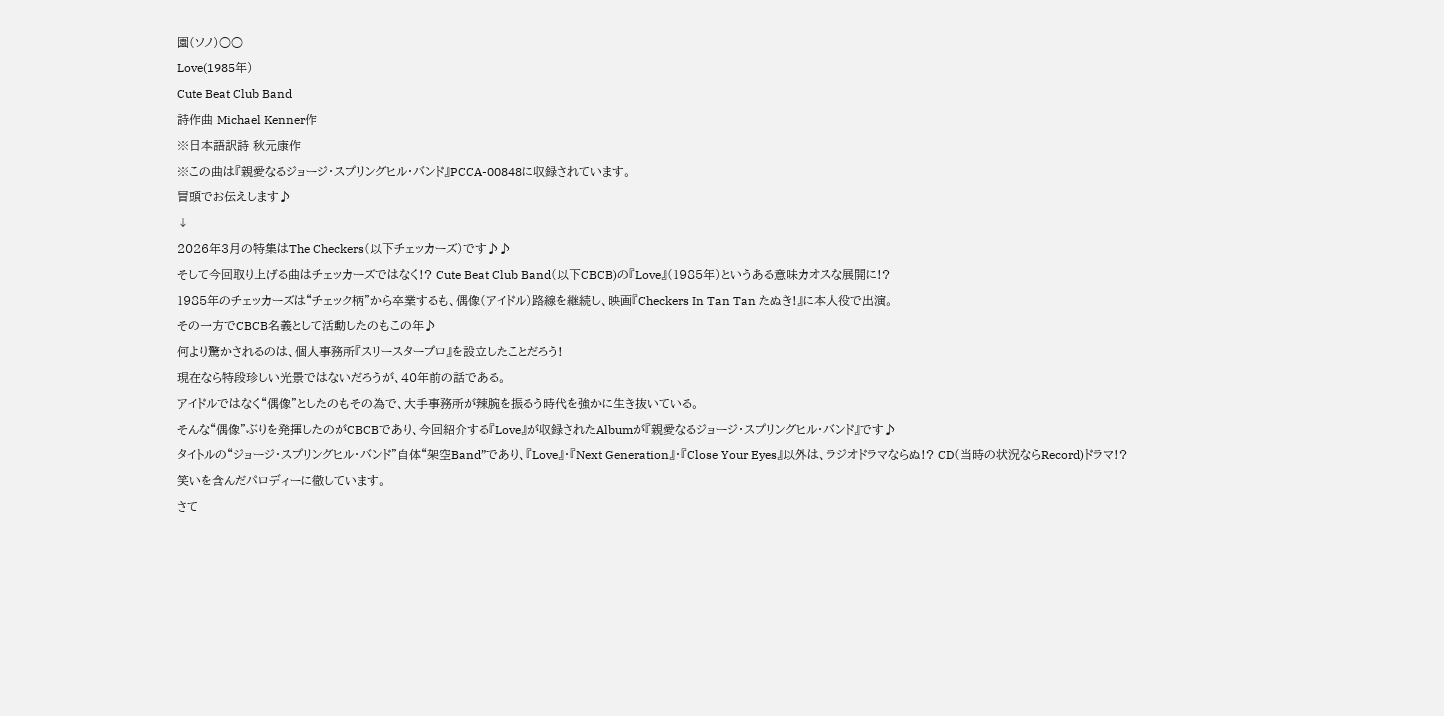園(ソノ)○○
Love(1985年)
Cute Beat Club Band
詩作曲 Michael Kenner作
※日本語訳詩 秋元康作
※この曲は『親愛なるジョージ・スプリングヒル・バンド』PCCA-00848に収録されています。
冒頭でお伝えします♪
↓
2026年3月の特集はThe Checkers(以下チェッカーズ)です♪♪
そして今回取り上げる曲はチェッカーズではなく!? Cute Beat Club Band(以下CBCB)の『Love』(1985年)というある意味カオスな展開に!?
1985年のチェッカーズは“チェック柄”から卒業するも、偶像(アイドル)路線を継続し、映画『Checkers In Tan Tan たぬき!』に本人役で出演。
その一方でCBCB名義として活動したのもこの年♪
何より驚かされるのは、個人事務所『スリースタープロ』を設立したことだろう!
現在なら特段珍しい光景ではないだろうが、40年前の話である。
アイドルではなく“偶像”としたのもその為で、大手事務所が辣腕を振るう時代を強かに生き抜いている。
そんな“偶像”ぶりを発揮したのがCBCBであり、今回紹介する『Love』が収録されたAlbumが『親愛なるジョージ・スプリングヒル・バンド』です♪
タイトルの“ジョージ・スプリングヒル・バンド”自体“架空Band”であり、『Love』・『Next Generation』・『Close Your Eyes』以外は、ラジオドラマならぬ!? CD(当時の状況ならRecord)ドラマ!?
笑いを含んだパロディーに徹しています。
さて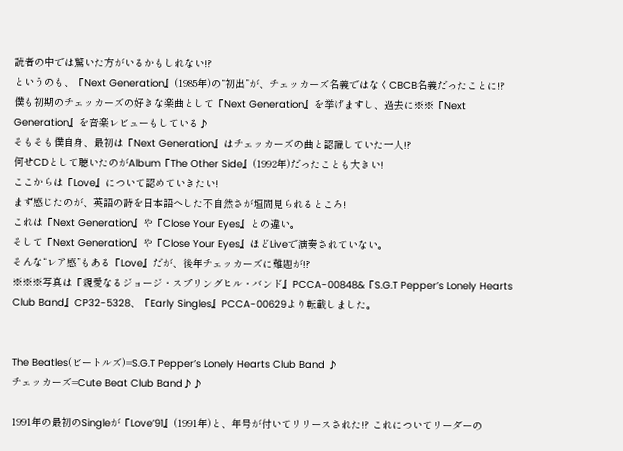読者の中では驚いた方がいるかもしれない!?
というのも、『Next Generation』(1985年)の“初出”が、チェッカーズ名義ではなくCBCB名義だったことに!?
僕も初期のチェッカーズの好きな楽曲として『Next Generation』を挙げますし、過去に※※『Next Generation』を音楽レビューもしている♪
そもそも僕自身、最初は『Next Generation』はチェッカーズの曲と認識していた一人!?
何せCDとして聴いたのがAlbum『The Other Side』(1992年)だったことも大きい!
ここからは『Love』について認めていきたい!
まず感じたのが、英語の詩を日本語へした不自然さが垣間見られるところ!
これは『Next Generation』や『Close Your Eyes』との違い。
そして『Next Generation』や『Close Your Eyes』ほどLiveで演奏されていない。
そんな“レア感”もある『Love』だが、後年チェッカーズに難題が!?
※※※写真は『親愛なるジョージ・スプリングヒル・バンド』PCCA-00848&『S.G.T Pepper’s Lonely Hearts Club Band』CP32-5328、『Early Singles』PCCA-00629より転載しました。


The Beatles(ビートルズ)=S.G.T Pepper’s Lonely Hearts Club Band ♪
チェッカーズ=Cute Beat Club Band♪♪

1991年の最初のSingleが『Love’91』(1991年)と、年号が付いてリリースされた!? これについてリーダーの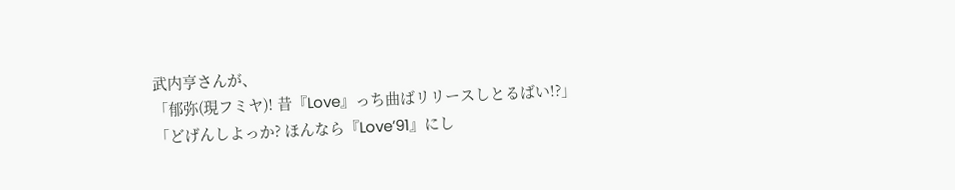武内亨さんが、
「郁弥(現フミヤ)! 昔『Love』っち曲ばリリースしとるばい!?」
「どげんしよっか? ほんなら『Love’91』にし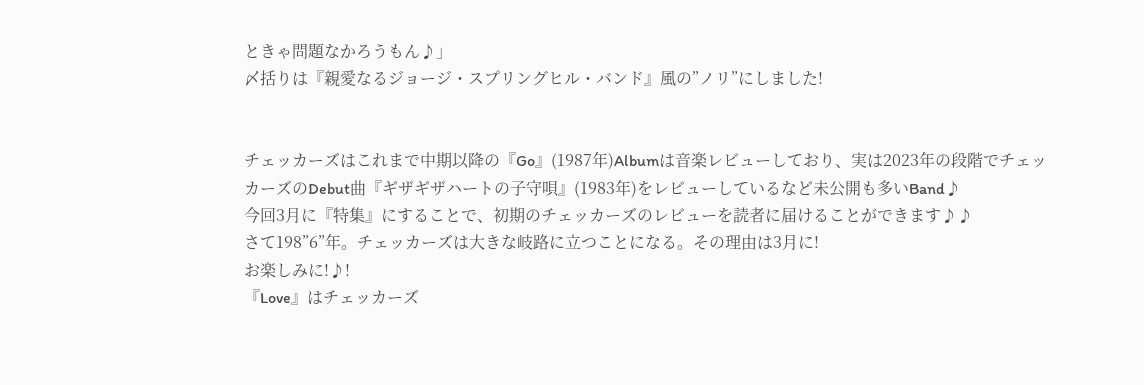ときゃ問題なかろうもん♪」
〆括りは『親愛なるジョージ・スプリングヒル・バンド』風の”ノリ”にしました!


チェッカーズはこれまで中期以降の『Go』(1987年)Albumは音楽レビューしており、実は2023年の段階でチェッカーズのDebut曲『ギザギザハートの子守唄』(1983年)をレビューしているなど未公開も多いBand♪
今回3月に『特集』にすることで、初期のチェッカーズのレビューを読者に届けることができます♪♪
さて198”6”年。チェッカーズは大きな岐路に立つことになる。その理由は3月に!
お楽しみに!♪!
『Love』はチェッカーズ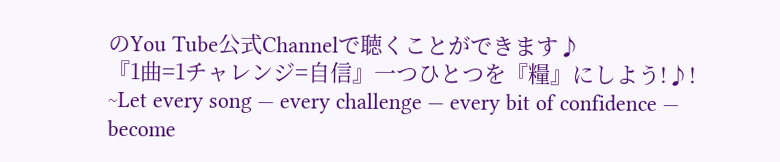のYou Tube公式Channelで聴くことができます♪
『1曲=1チャレンジ=自信』一つひとつを『糧』にしよう!♪!
~Let every song — every challenge — every bit of confidence —
become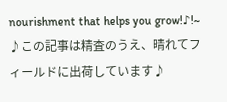nourishment that helps you grow!♪!~
♪この記事は精査のうえ、晴れてフィールドに出荷しています♪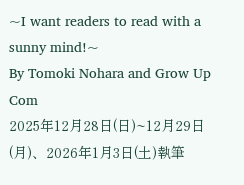~I want readers to read with a sunny mind!~
By Tomoki Nohara and Grow Up Com
2025年12月28日(日)~12月29日(月)、2026年1月3日(土)執筆